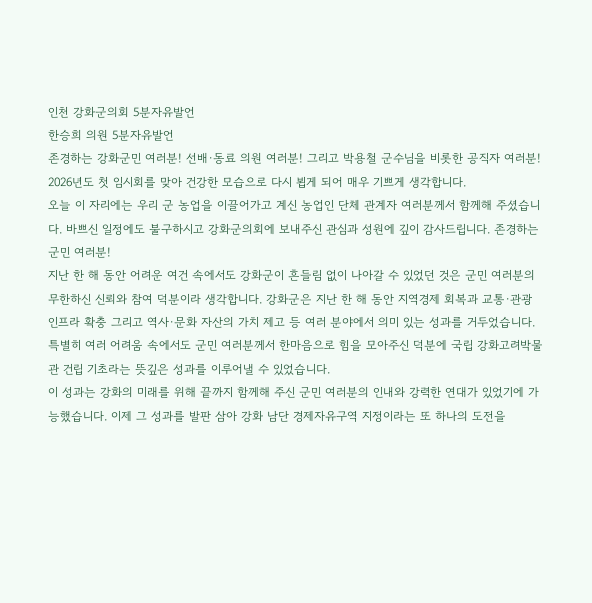인천 강화군의회 5분자유발언
한승희 의원 5분자유발언
존경하는 강화군민 여러분! 선배·동료 의원 여러분! 그리고 박용철 군수님을 비롯한 공직자 여러분! 2026년도 첫 임시회를 맞아 건강한 모습으로 다시 뵙게 되어 매우 기쁘게 생각합니다.
오늘 이 자리에는 우리 군 농업을 이끌어가고 계신 농업인 단체 관계자 여러분께서 함께해 주셨습니다. 바쁘신 일정에도 불구하시고 강화군의회에 보내주신 관심과 성원에 깊이 감사드립니다. 존경하는 군민 여러분!
지난 한 해 동안 어려운 여건 속에서도 강화군이 흔들림 없이 나아갈 수 있었던 것은 군민 여러분의 무한하신 신뢰와 참여 덕분이라 생각합니다. 강화군은 지난 한 해 동안 지역경제 회복과 교통·관광 인프라 확충 그리고 역사·문화 자산의 가치 제고 등 여러 분야에서 의미 있는 성과를 거두었습니다. 특별히 여러 어려움 속에서도 군민 여러분께서 한마음으로 힘을 모아주신 덕분에 국립 강화고려박물관 건립 기초라는 뜻깊은 성과를 이루어낼 수 있었습니다.
이 성과는 강화의 미래를 위해 끝까지 함께해 주신 군민 여러분의 인내와 강력한 연대가 있었기에 가능했습니다. 이제 그 성과를 발판 삼아 강화 남단 경제자유구역 지정이라는 또 하나의 도전을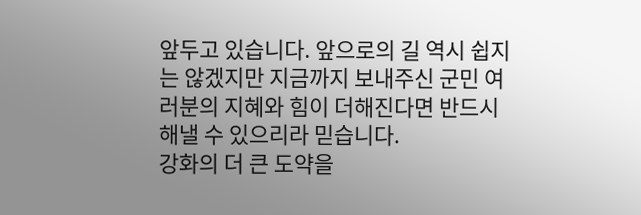앞두고 있습니다. 앞으로의 길 역시 쉽지는 않겠지만 지금까지 보내주신 군민 여러분의 지혜와 힘이 더해진다면 반드시 해낼 수 있으리라 믿습니다.
강화의 더 큰 도약을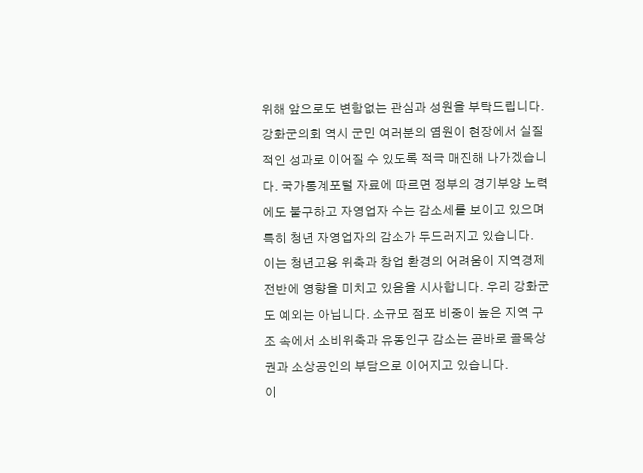위해 앞으로도 변함없는 관심과 성원을 부탁드립니다. 강화군의회 역시 군민 여러분의 염원이 현장에서 실질적인 성과로 이어질 수 있도록 적극 매진해 나가겠습니다. 국가통계포털 자료에 따르면 정부의 경기부양 노력에도 불구하고 자영업자 수는 감소세를 보이고 있으며 특히 청년 자영업자의 감소가 두드러지고 있습니다.
이는 청년고용 위축과 창업 환경의 어려움이 지역경제 전반에 영향을 미치고 있음을 시사합니다. 우리 강화군도 예외는 아닙니다. 소규모 점포 비중이 높은 지역 구조 속에서 소비위축과 유동인구 감소는 곧바로 골목상권과 소상공인의 부담으로 이어지고 있습니다.
이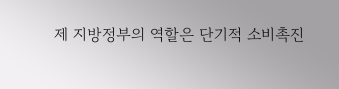제 지방정부의 역할은 단기적 소비촉진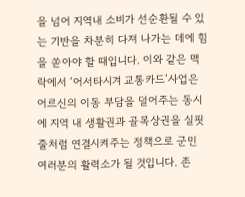을 넘어 지역내 소비가 선순환될 수 있는 기반을 차분히 다져 나가는 데에 힘을 쏟아야 할 때입니다. 이와 같은 맥락에서 ‘어서타시겨 교통카드’사업은 어르신의 이동 부담을 덜어주는 동시에 지역 내 생활권과 골목상권을 실핏줄처럼 연결시켜주는 정책으로 군민 여러분의 활력소가 될 것입니다. 존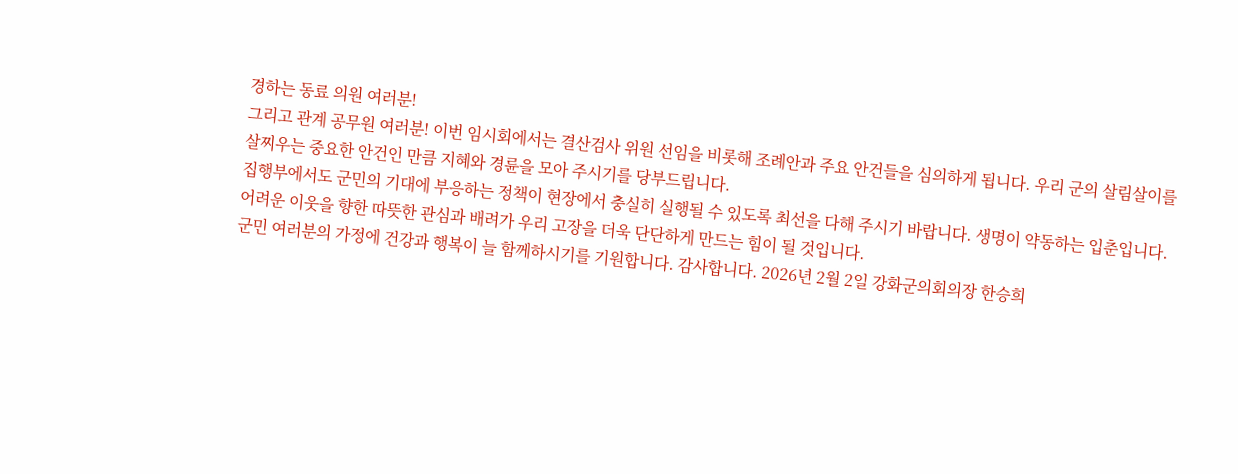경하는 동료 의원 여러분!
그리고 관계 공무원 여러분! 이번 임시회에서는 결산검사 위원 선임을 비롯해 조례안과 주요 안건들을 심의하게 됩니다. 우리 군의 살림살이를 살찌우는 중요한 안건인 만큼 지혜와 경륜을 모아 주시기를 당부드립니다.
집행부에서도 군민의 기대에 부응하는 정책이 현장에서 충실히 실행될 수 있도록 최선을 다해 주시기 바랍니다. 생명이 약동하는 입춘입니다. 어려운 이웃을 향한 따뜻한 관심과 배려가 우리 고장을 더욱 단단하게 만드는 힘이 될 것입니다.
군민 여러분의 가정에 건강과 행복이 늘 함께하시기를 기원합니다. 감사합니다. 2026년 2월 2일 강화군의회의장 한승희